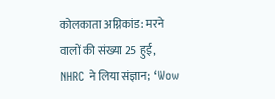कोलकाता अग्निकांड: मरने वालों की संख्या 25 हुई, NHRC ने लिया संज्ञान; ‘Wow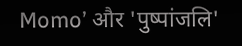Momo’ और 'पुष्पांजलि'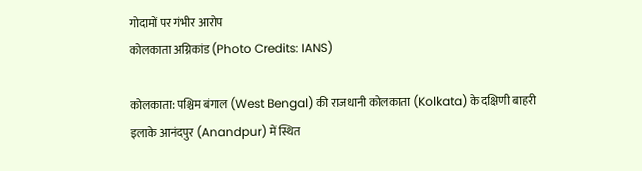गोदामों पर गंभीर आरोप
कोलकाता अग्निकांड (Photo Credits: IANS)

कोलकाता: पश्चिम बंगाल (West Bengal) की राजधानी कोलकाता (Kolkata) के दक्षिणी बाहरी इलाके आनंदपुर (Anandpur) में स्थित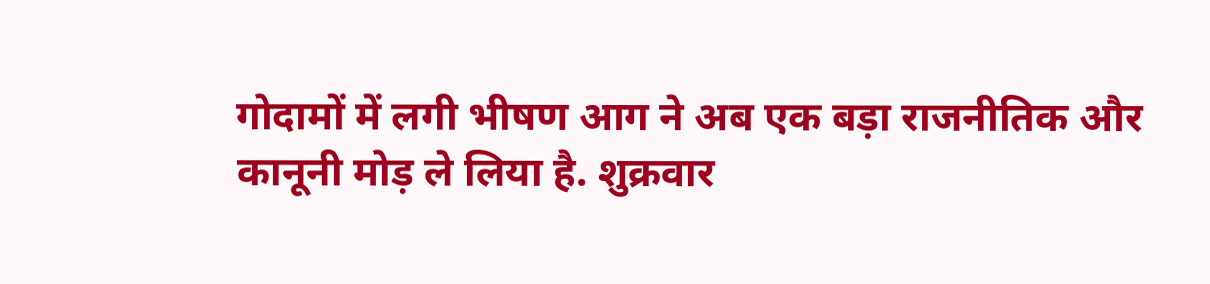गोदामों में लगी भीषण आग ने अब एक बड़ा राजनीतिक और कानूनी मोड़ ले लिया है. शुक्रवार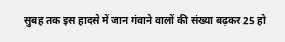सुबह तक इस हादसे में जान गंवाने वालों की संख्या बढ़कर 25 हो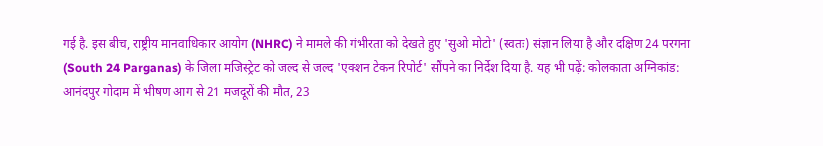गई है. इस बीच, राष्ट्रीय मानवाधिकार आयोग (NHRC) ने मामले की गंभीरता को देखते हुए 'सुओ मोटो' (स्वतः) संज्ञान लिया है और दक्षिण 24 परगना (South 24 Parganas) के जिला मजिस्ट्रेट को जल्द से जल्द 'एक्शन टेकन रिपोर्ट' सौंपने का निर्देश दिया है. यह भी पढ़ें: कोलकाता अग्निकांड: आनंदपुर गोदाम में भीषण आग से 21 मजदूरों की मौत, 23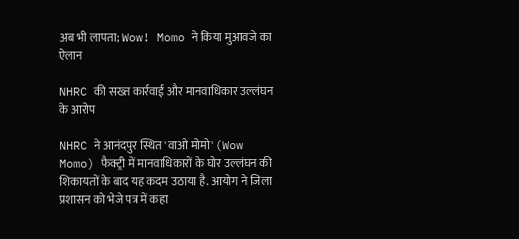अब भी लापता; Wow! Momo ने किया मुआवजे का ऐलान

NHRC की सख्त कार्रवाई और मानवाधिकार उल्लंघन के आरोप

NHRC ने आनंदपुर स्थित 'वाओ मोमो' (Wow Momo) फैक्ट्री में मानवाधिकारों के घोर उल्लंघन की शिकायतों के बाद यह कदम उठाया है. आयोग ने जिला प्रशासन को भेजे पत्र में कहा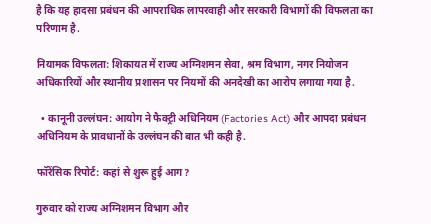है कि यह हादसा प्रबंधन की आपराधिक लापरवाही और सरकारी विभागों की विफलता का परिणाम है.

नियामक विफलता: शिकायत में राज्य अग्निशमन सेवा, श्रम विभाग, नगर नियोजन अधिकारियों और स्थानीय प्रशासन पर नियमों की अनदेखी का आरोप लगाया गया है.

  • कानूनी उल्लंघन: आयोग ने फैक्ट्री अधिनियम (Factories Act) और आपदा प्रबंधन अधिनियम के प्रावधानों के उल्लंघन की बात भी कही है.

फॉरेंसिक रिपोर्ट: कहां से शुरू हुई आग?

गुरुवार को राज्य अग्निशमन विभाग और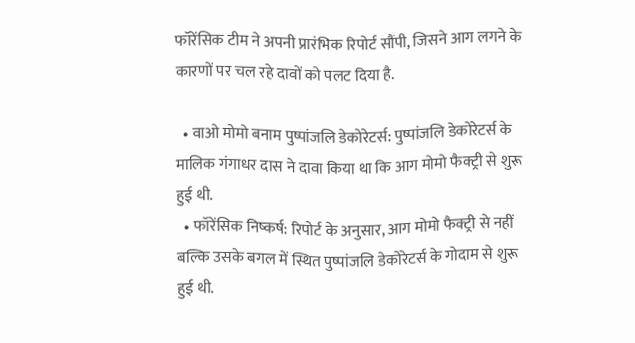फॉरेंसिक टीम ने अपनी प्रारंभिक रिपोर्ट सौंपी, जिसने आग लगने के कारणों पर चल रहे दावों को पलट दिया है.

  • वाओ मोमो बनाम पुष्पांजलि डेकोरेटर्स: पुष्पांजलि डेकोरेटर्स के मालिक गंगाधर दास ने दावा किया था कि आग मोमो फैक्ट्री से शुरू हुई थी.
  • फॉरेंसिक निष्कर्ष: रिपोर्ट के अनुसार, आग मोमो फैक्ट्री से नहीं बल्कि उसके बगल में स्थित पुष्पांजलि डेकोरेटर्स के गोदाम से शुरू हुई थी.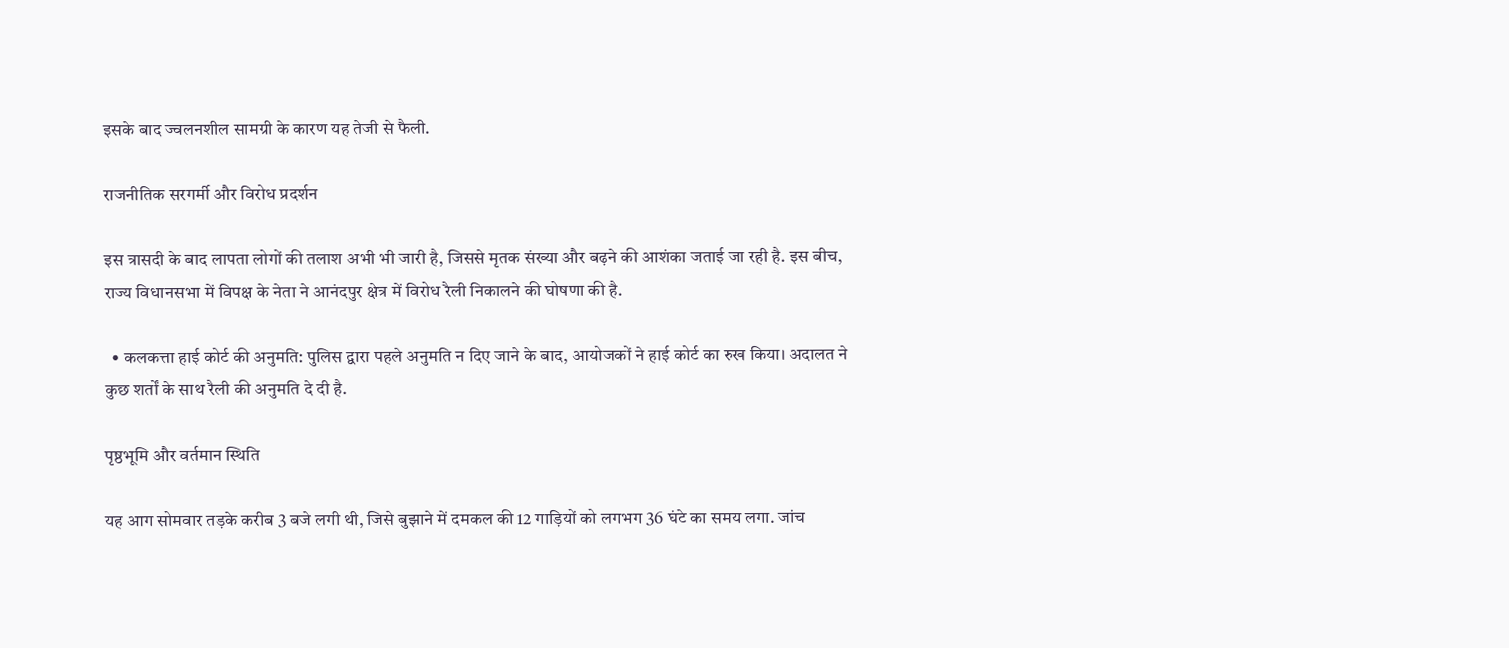इसके बाद ज्वलनशील सामग्री के कारण यह तेजी से फैली.

राजनीतिक सरगर्मी और विरोध प्रदर्शन

इस त्रासदी के बाद लापता लोगों की तलाश अभी भी जारी है, जिससे मृतक संख्या और बढ़ने की आशंका जताई जा रही है. इस बीच, राज्य विधानसभा में विपक्ष के नेता ने आनंदपुर क्षेत्र में विरोध रैली निकालने की घोषणा की है.

  • कलकत्ता हाई कोर्ट की अनुमति: पुलिस द्वारा पहले अनुमति न दिए जाने के बाद, आयोजकों ने हाई कोर्ट का रुख किया। अदालत ने कुछ शर्तों के साथ रैली की अनुमति दे दी है.

पृष्ठभूमि और वर्तमान स्थिति

यह आग सोमवार तड़के करीब 3 बजे लगी थी, जिसे बुझाने में दमकल की 12 गाड़ियों को लगभग 36 घंटे का समय लगा. जांच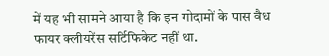में यह भी सामने आया है कि इन गोदामों के पास वैध फायर क्लीयरेंस सर्टिफिकेट नहीं था.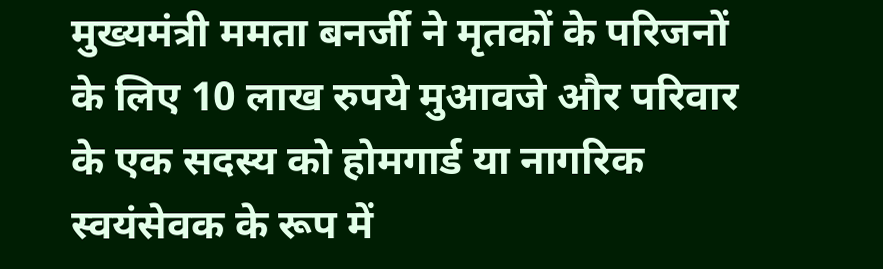मुख्यमंत्री ममता बनर्जी ने मृतकों के परिजनों के लिए 10 लाख रुपये मुआवजे और परिवार के एक सदस्य को होमगार्ड या नागरिक स्वयंसेवक के रूप में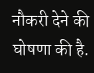नौकरी देने की घोषणा की है.